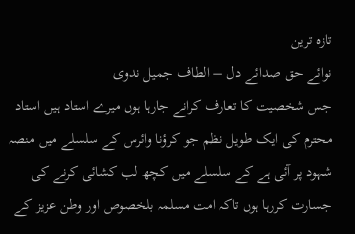تازہ ترین
نوائے حق صدائے دل – الطاف جمیل ندوی
جس شخصیت کا تعارف کرانے جارہا ہوں میرے استاد ہیں استاد محترم کی ایک طویل نظم جو کرؤنا وائرس کے سلسلے میں منصہ شہود پر آئی ہے کے سلسلے میں کچھ لب کشائی کرنے کی جسارت کررہا ہوں تاکہ امت مسلمہ بلخصوص اور وطن عزیز کے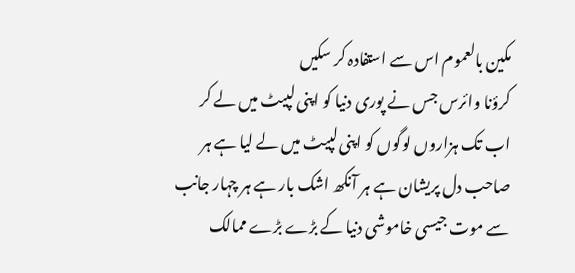مکین بالعموم اس سے استفادہ کر سکیں
کرؤنا وائرس جس نے پوری دنیا کو اپنی لپیٹ میں لے کر اب تک ہزاروں لوگوں کو اپنی لپیٹ میں لے لیا ہے ہر صاحب دل پریشان ہے ہر آنکھ اشک بار ہے ہر چہار جانب سے موت جیسی خاموشی دنیا کے بڑے بڑے ممالک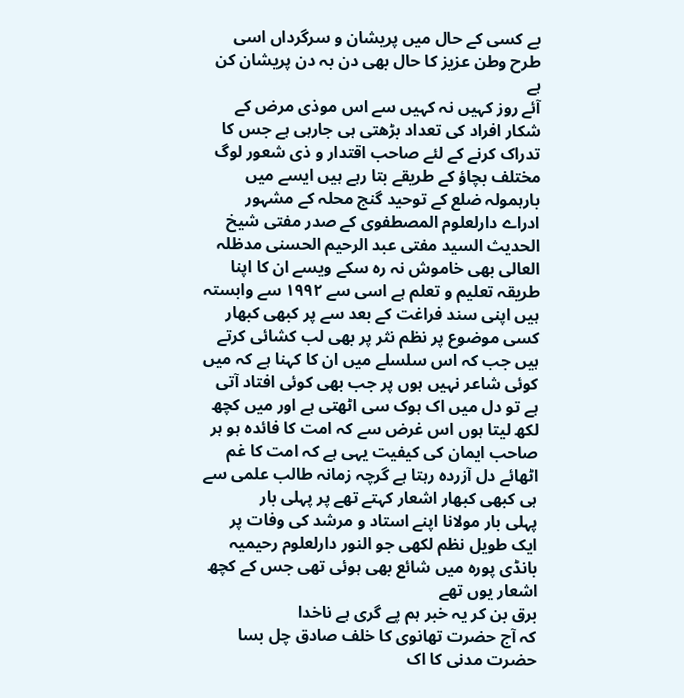بے کسی کے حال میں پریشان و سرگرداں اسی طرح وطن عزیز کا حال بھی دن بہ دن پریشان کن ہے
آئے روز کہیں نہ کہیں سے اس موذی مرض کے شکار افراد کی تعداد بڑھتی ہی جارہی ہے جس کا تدراک کرنے کے لئے صاحب اقتدار و ذی شعور لوگ مختلف بچاؤ کے طریقے بتا رہے ہیں ایسے میں بارہمولہ ضلع کے توحید گنج محلہ کے مشہور ادراے دارلعلوم المصطفوی کے صدر مفتی شیخ الحدیث السید مفتی عبد الرحیم الحسنی مدظلہ العالی بھی خاموش نہ رہ سکے ویسے ان کا اپنا طریقہ تعلیم و تعلم ہے اسی سے ۱۹۹۲ سے وابستہ ہیں اپنی سند فراغت کے بعد سے پر کبھی کبھار کسی موضوع پر نظم نثر پر بھی لب کشائی کرتے ہیں جب کہ اس سلسلے میں ان کا کہنا ہے کہ میں کوئی شاعر نہیں ہوں پر جب بھی کوئی افتاد آتی ہے تو دل میں اک ہوک سی اٹھتی ہے اور میں کچھ لکھ لیتا ہوں اس غرض سے کہ امت کا فائدہ ہو ہر صاحب ایمان کی کیفیت یہی ہے کہ امت کا غم اٹھائے دل آزردہ رہتا ہے گرچہ زمانہ طالب علمی سے ہی کبھی کبھار اشعار کہتے تھے پر پہلی بار
پہلی بار مولانا اپنے استاد و مرشد کی وفات پر ایک طویل نظم لکھی جو النور دارلعلوم رحیمیہ بانڈی پورہ میں شائع بھی ہوئی تھی جس کے کچھ اشعار یوں تھے
برق بن کر یہ خبر ہم پے گری ہے ناخدا
کہ آج حضرت تھانوی کا خلف صادق چل بسا
حضرت مدنی کا اک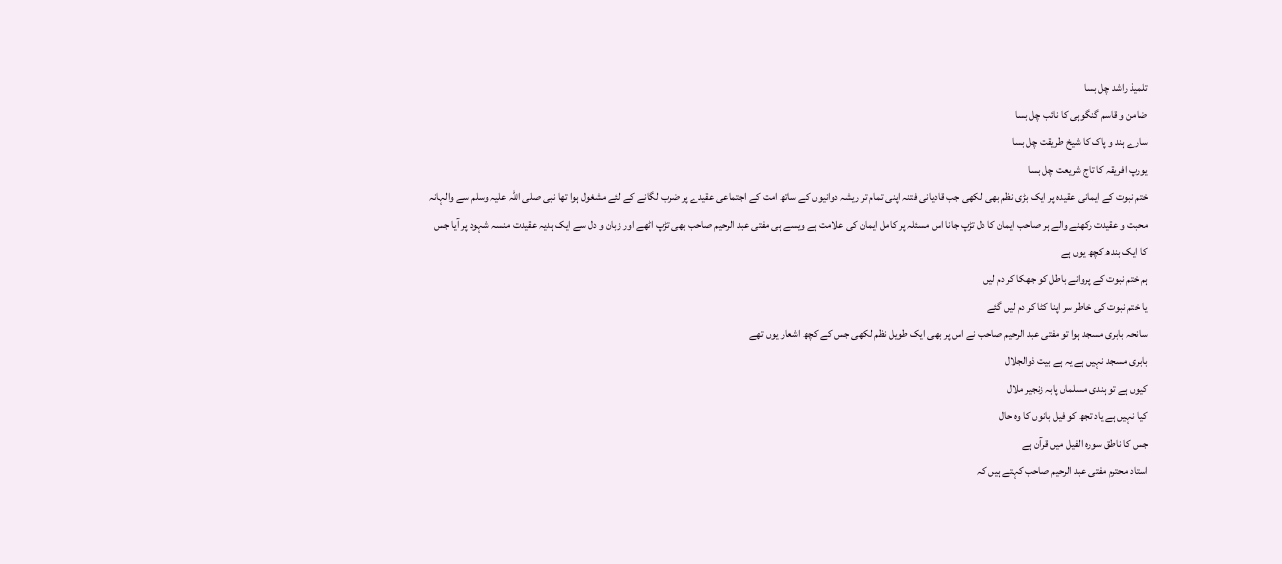تلمیذ راشد چل بسا
ضامن و قاسم گنگوہی کا نائب چل بسا
سارے ہند و پاک کا شیخ طریقت چل بسا
یورپ افریقہ کا تاج شریعت چل بسا
ختم نبوت کے ایمانی عقیدہ پر ایک بڑی نظم بھی لکھی جب قادیانی فتنہ اپنی تمام تر ریشہ دوانیوں کے ساتھ امت کے اجتماعی عقیدے پر ضرب لگانے کے لئے مشغول ہوا تھا نبی صلی اللہ علیہ وسلم سے والہانہ محبت و عقیدت رکھنے والے ہر صاحب ایمان کا دل تڑپ جانا اس مسئلہ پر کامل ایمان کی علامت ہے ویسے ہی مفتی عبد الرحیم صاحب بھی تڑپ اٹھے اور زبان و دل سے ایک ہدیہ عقیدت منسہ شہود پر آیا جس کا ایک بندھ کچھ یوں ہے
ہم ختم نبوت کے پروانے باطل کو جھکا کر دم لیں
یا ختم نبوت کی خاطر سر اپنا کٹا کر دم لیں گئے
سانحہ بابری مسجد ہوا تو مفتی عبد الرحیم صاحب نے اس پر بھی ایک طویل نظم لکھی جس کے کچھ اشعار یوں تھے
بابری مسجد نہیں ہے یہ ہے بیت ذوالجلال
کیوں ہے تو ہندی مسلماں پابہ زنجیر ملال
کیا نہیں ہے یاد تجھ کو فیل بانوں کا وہ حال
جس کا ناطق سورہ الفیل میں قرآن ہے
استاد محترم مفتی عبد الرحیم صاحب کہتے ہیں کہ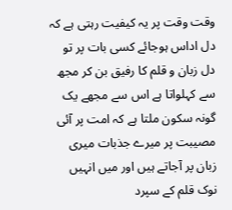وقت وقت پر یہ کیفیت رہتی ہے کہ دل اداس ہوجائے کسی بات پر تو دل زبان و قلم کا رفیق بن کر مجھ سے کہلواتا ہے اس سے مجھے یک گونہ سکون ملتا ہے کہ امت پر آئی مصیبت پر میرے جذبات میری زبان پر آجاتے ہیں اور میں انہیں نوک قلم کے سپرد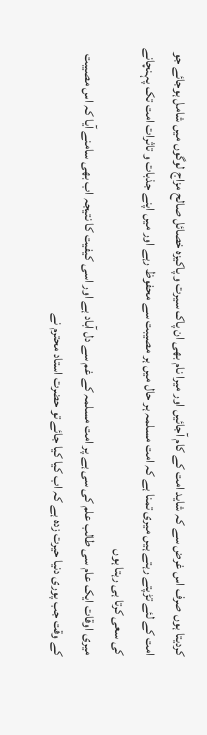کردیتا ہوں صرف اس غرض سے کہ شاید امت کے کام آجائیں اور میرا نام بھی ان پاک سیرت و پاکیزہ خصائل صالح مزاج لوگوں میں شامل ہوجائے جو امت کے لئے تڑپتے رہتے ہیں میری تمنا ہے کہ امت مسلمہ ہر حال میں ہر مصیبت سے محفوظ رہے اور میں اپنے جذبات و تاثرات امت تک پہنچانے کی سعی کرتا ہی رہتا ہوں
میری اوقات ایک عام سی طالب علم کی سی ہے پر امت مسلمہ کے غم سے دل آباد ہے اور اسی کیفیت کا نتیجہ اب بھی سامنے آیا کہ اس مصیبت کے وقت جب پوری دنیا حیرت زدہ ہے کہ اب کیا کیا جائے تو حضرت استاد محترم نے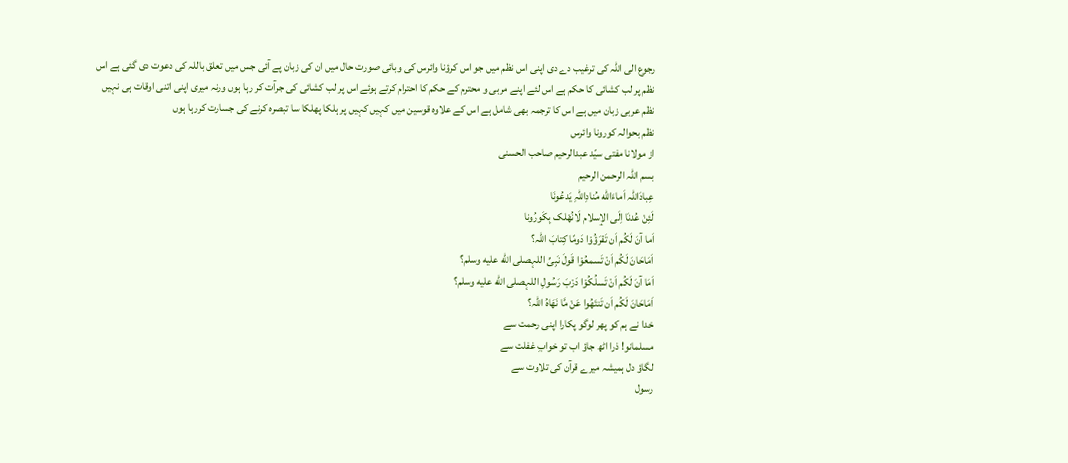رجوع الی اللہ کی ترغیب دے دی اپنی اس نظم میں جو اس کرؤنا وائرس کی وبائی صورت حال میں ان کی زبان پے آئی جس میں تعلق باللہ کی دعوت دی گئی ہے اس
نظم پر لب کشائی کا حکم ہے اس لئے اپنے مربی و محترم کے حکم کا احترام کرتے ہوئے اس پر لب کشائی کی جرآت کر رہا ہوں ورنہ میری اپنی اتنی اوقات ہی نہیں
نظم عربی زبان میں ہے اس کا ترجمہ بھی شامل ہے اس کے علاوہ قوسین میں کہیں کہیں پر ہلکا پھلکا سا تبصرہ کرنے کی جسارت کررہا ہوں
نظم بحوالہ کورونا وائرس
از مولانا مفتی سیّد عبدالرحیم صاحب الحسنی
بسم اللہ الرحمن الرحیم
عِبادَاللہ اَماءَالله مُنادِاللہِ یَدعُونَا
لَئِنْ عُدنَا اِلَی الٳسلام لَانُھْلک بِکَورُونا
اَما آنَ لَکُم اَن تَقرَؤُوْا دَومًا کِتابَ اللہ؟
اَمَاحَانَ لَکُم اَنْ تَسمعُوْا قَولَ نَبِیِّ اللہصلى الله عليه وسلم؟
اَمَا آنَ لَکُم اَنْ تَسلُکُوْا دَرْبَ رَسُولِ اللہصلى الله عليه وسلم؟
اَمَاحَانَ لَکُم اَن تَنتَھُوا عَنْ مَّا نَھَاہُ اللہ؟
خدا نے ہم کو پھر لوگو پکارا اپنی رحمت سے
مسلمانو! ذرا اٹھ جاؤ اب تو خوابِ غفلت سے
لگاؤ دل ہمیشہ میرے قرآن کی تلاوت سے
رسول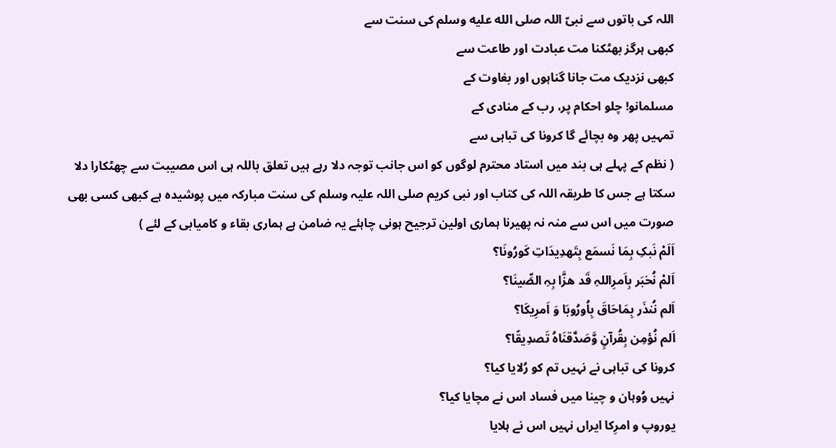اللہ کی باتوں سے نبیّ اللہ صلى الله عليه وسلم کی سنت سے
کبھی ہرگز بھٹکنا مت عبادت اور طاعت سے
کبھی نزدیک مت جانا گناہوں اور بغاوت کے
مسلمانو! چلو احکام پر، رب کے منادی کے
تمہیں پھر وہ بچائے گا کرونا کی تباہی سے
( نظم کے پہلے ہی بند میں استاد محترم لوگوں کو اس جانب توجہ دلا رہے ہیں تعلق باللہ ہی اس مصیبت سے چھٹکارا دلا سکتا ہے جس کا طریقہ اللہ کی کتاب اور نبی کریم صلی اللہ علیہ وسلم کی سنت مبارکہ میں پوشیدہ ہے کبھی کسی بھی صورت میں اس سے منہ نہ پھیرنا ہماری اولین ترجیح ہونی چاہئے یہ ضامن ہے ہماری بقاء و کامیابی کے لئے )
اَلَمْ نَبکِ بِمَا نَسمَع بِتَھدِیدَاتِ کَورُونَا؟
اَلمْ نُخبَر بِاَمرِاللہِ قَد ھزَّا بِہِ الصِّینَا؟
اَلم نُنذَر بِمَاحَاقَ بِاُورُوبَا وَ اَمرِیکَا؟
اَلم نُؤمِن بِقُرآنٍ وَّصَدَّقنَاہُ تَصدِیقًا؟
کرونا کی تباہی نے نہیں تم کو رُلایا کیا؟
نہیں وُوہان و چینا میں فساد اس نے مچایا کیا؟
یوروپ و امرِکا ایراں نہیں اس نے ہلایا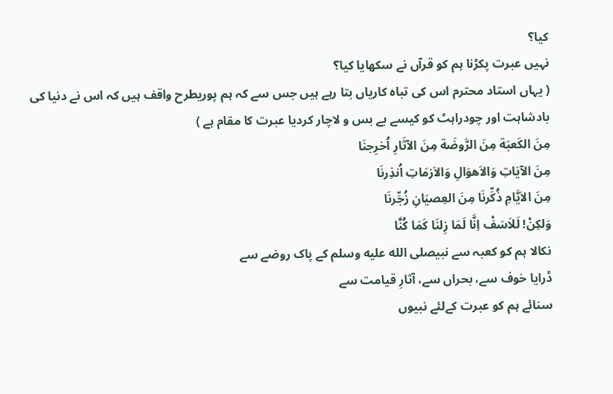کیا؟
نہیں عبرت پکڑنا ہم کو قرآں نے سکھایا کیا؟
( یہاں استاد محترم اس کی تباہ کاریاں بتا رہے ہیں جس سے کہ ہم پوریطرح واقف ہیں کہ اس نے دنیا کی بادشاہت اور چودراہٹ کو کیسے بے بس و لاچار کردیا عبرت کا مقام ہے )
مِنَ الکَعبَة مِنَ الرَّوضَة مِنَ الآثَارِ اُخرِجنَا
مِنَ الآیَاتِ وَالاَھوَالِ وَالاَزمَاتِ اُنذِرنَا
مِنَ الاَیَّامِ ذُکِّرنَا مِنَ العِصیَانِ زُجِّرنَا
وَلکِنْ! لَلاَسَفْ اِنَّا لَمَا زِلنَا کَمَا کُنَّا
نکالا ہم کو کعبہ سے نبیصلى الله عليه وسلم کے پاک روضے سے
ڈرایا خوف سے، بحراں سے، آثارِ قیامت سے
سنائے ہم کو عبرت کےلئے نبیوں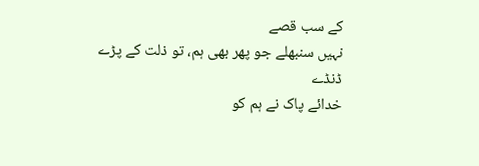کے سب قصے
نہیں سنبھلے جو پھر بھی ہم، تو ذلت کے پڑے ڈنڈے
خدائے پاک نے ہم کو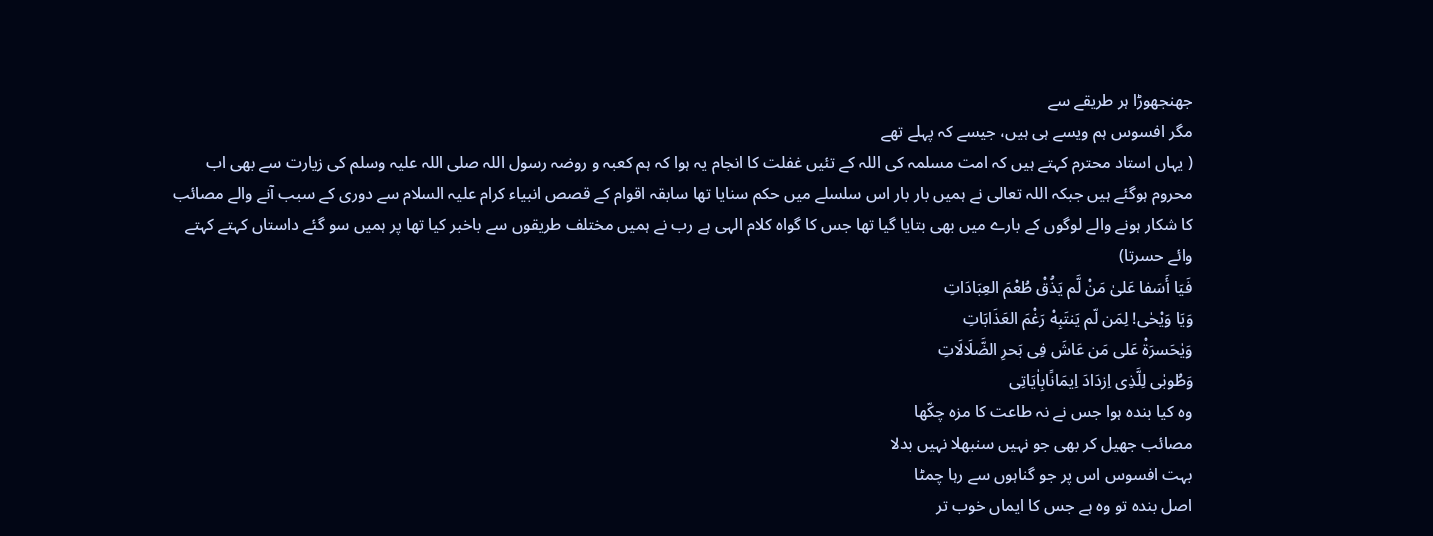جھنجھوڑا ہر طریقے سے
مگر افسوس ہم ویسے ہی ہیں، جیسے کہ پہلے تھے
( یہاں استاد محترم کہتے ہیں کہ امت مسلمہ کی اللہ کے تئیں غفلت کا انجام یہ ہوا کہ ہم کعبہ و روضہ رسول اللہ صلی اللہ علیہ وسلم کی زیارت سے بھی اب محروم ہوگئے ہیں جبکہ اللہ تعالی نے ہمیں بار بار اس سلسلے میں حکم سنایا تھا سابقہ اقوام کے قصص انبیاء کرام علیہ السلام سے دوری کے سبب آنے والے مصائب کا شکار ہونے والے لوگوں کے بارے میں بھی بتایا گیا تھا جس کا گواہ کلام الہی ہے رب نے ہمیں مختلف طریقوں سے باخبر کیا تھا پر ہمیں سو گئے داستاں کہتے کہتے وائے حسرتا)
فَیَا أَسَفا عَلیٰ مَنْ لَّم یَذُقْ طُعْمَ العِبَادَاتِ
وَیَا وَیْحٰى! لِمَن لّم یَنتَبِهْ رَغْمَ العَذَابَاتِ
وَیٰحَسرَةْ عَلی مَن عَاشَ فِی بَحرِ الضَّلَالَاتِ
وَطُوبٰى لِلَّذِی اِزدَادَ اِیمَانًابِاٰیَاتِی
وہ کیا بندہ ہوا جس نے نہ طاعت کا مزہ چکّھا
مصائب جھیل کر بھی جو نہیں سنبھلا نہیں بدلا
بہت افسوس اس پر جو گناہوں سے رہا چمٹا
اصل بندہ تو وہ ہے جس کا ایماں خوب تر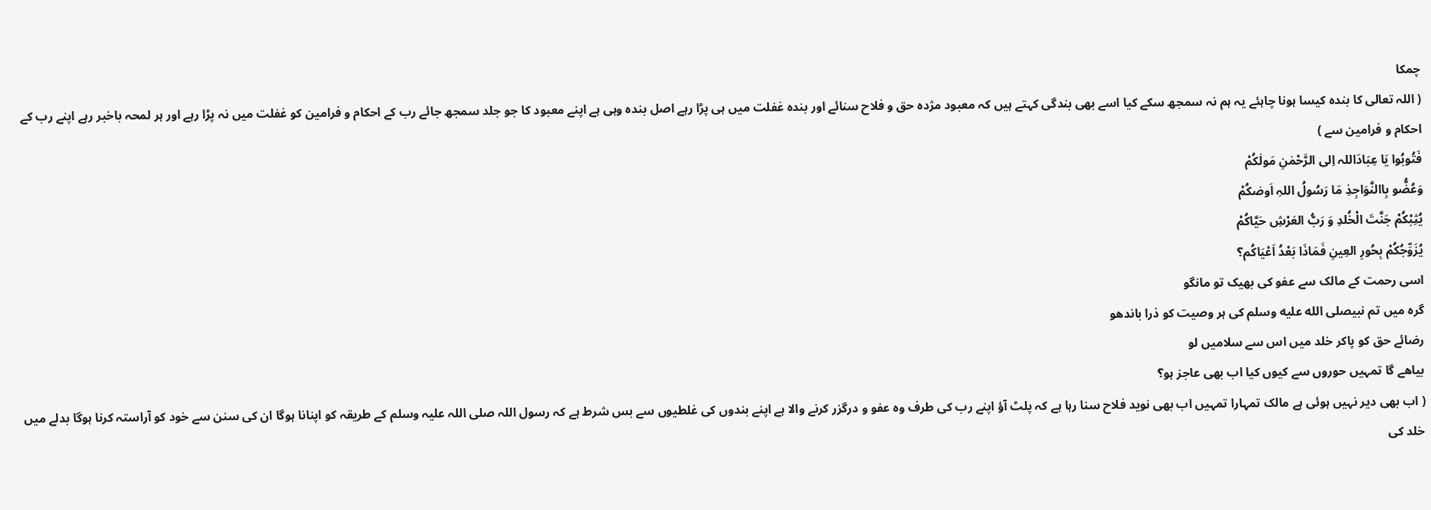چمکا
( اللہ تعالی کا بندہ کیسا ہونا چاہئے یہ ہم نہ سمجھ سکے کیا اسے بھی بندگی کہتے ہیں کہ معبود مژدہ حق و فلاح سنائے اور بندہ غفلت میں ہی پڑا رہے اصل بندہ وہی ہے اپنے معبود کا جو جلد سمجھ جائے رب کے احکام و فرامین کو غفلت میں نہ پڑا رہے اور ہر لمحہ باخبر رہے اپنے رب کے احکام و فرامین سے )
فَتُوبُوا یَا عِبَادَاللہ اِلی الرَّحْمٰنِ مَولٰکُمْ
وَعُضُّو بِاالنَّوَاجِذِ مَا رَسُولُ اللہِ اَوصٰکُمْ
یُثِبْکُمْ جَنَّتَ الْخُلدِ وَ رَبُّ العَرْشِ حَیَّاکُمْ
یُزَوِّجُکُمْ بِحُورِ العِینِ فَمَاذَا بَعْدُ اَعْیَاکُم؟
اسی رحمت کے مالک سے عفو کی بھیک تو مانگو
گرہ میں تم نبیصلى الله عليه وسلم کی ہر وصیت کو ذرا باندھو
رضائے حق کو پاکر خلد میں اس سے سلامیں لو
بیاھے گا تمہیں حوروں سے کیوں کیا اب بھی عاجز ہو؟
( اب بھی دیر نہیں ہوئی ہے مالک تمہارا تمہیں اب بھی نوید فلاح سنا رہا ہے کہ پلٹ آؤ اپنے رب کی طرف وہ عفو و درگزر کرنے والا ہے اپنے بندوں کی غلطیوں سے بس شرط ہے کہ رسول اللہ صلی اللہ علیہ وسلم کے طریقہ کو اپنانا ہوگا ان کی سنن سے خود کو آراستہ کرنا ہوگا بدلے میں خلد کی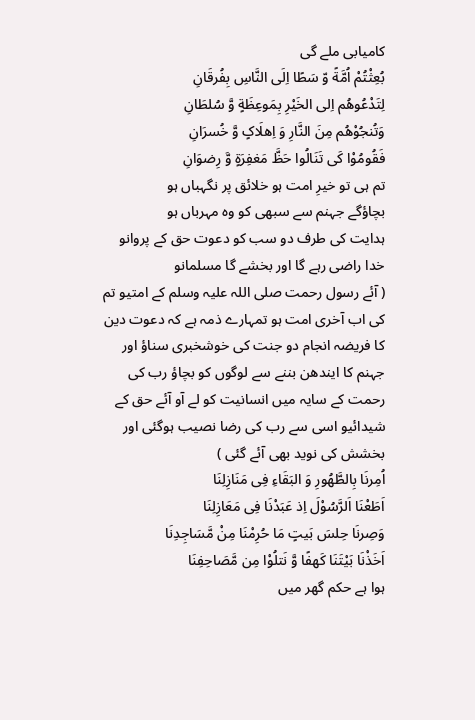کامیابی ملے گی
بُعِثْتُمْ اُمَّةً وّ سَطًا اِلَى النَّاسِ بِفُرقَانِ
لِتَدْعُوھُم اِلی الخَیْرِ بِمَوعِظَةٍ وَّ سُلطَانِ
وَتُنجُوْھُم مِنَ النَّارِ وَ اِھلَاکٍ وَّ خُسرَانِ
فَقُومُوْا کَی تَنَالُوا حَظَّ مَغفِرَةٍ وَّ رِضوَانِ
تم ہی تو خیرِ امت ہو خلائق پر نگہباں ہو
بچاؤگے جہنم سے سبھی کو وہ مہرباں ہو
ہدایت کی طرف دو سب کو دعوت حق کے پروانو
خدا راضی رہے گا اور بخشے گا مسلمانو
( آئے رسول رحمت صلی اللہ علیہ وسلم کے امتیو تم کی اب آخری امت ہو تمہارے ذمہ ہے کہ دعوت دین کا فریضہ انجام دو جنت کی خوشخبری سناؤ اور جہنم کا ایندھن بننے سے لوگوں کو بچاؤ رب کی رحمت کے سایہ میں انسانیت کو لے آو آئے حق کے شیدائیو اسی سے رب کی رضا نصیب ہوگئی اور بخشش کی نوید بھی آئے گئی )
اُمِرنَا بِالطَّھُورِ وَ البَقَاءِ فِی مَنَازِلِنَا
اَطَعْنَا اَلرَّسُوْلَ اِذ عَبَدْنَا فِی مَعَازِلِنَا
وَصِرنَا حِلسَ بَیتٍ مَا حُرِمْنَا مِنْ مَّسَاجِدِنَا
اَخَذْنَا بَیْتَنَا کَھفًا وَّ نَتلُوْا مِن مَّصَاحِفِنَا
ہوا ہے حکم گھر میں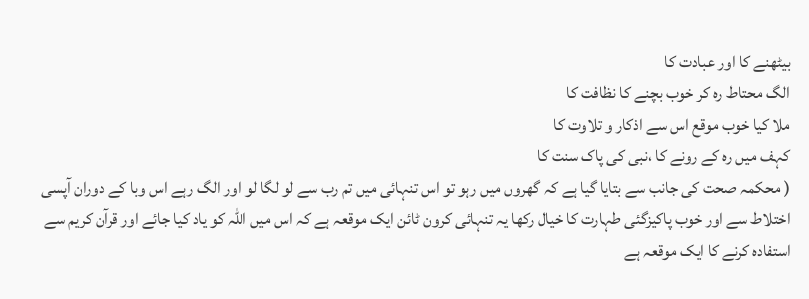بیٹھنے کا اور عبادت کا
الگ محتاط رہ کر خوب بچنے کا نظافت کا
ملا کیا خوب موقع اس سے اذکار و تلاوت کا
کہف میں رہ کے رونے کا ،نبی کی پاک سنت کا
( محکمہ صحت کی جانب سے بتایا گیا ہے کہ گھروں میں رہو تو اس تنہائی میں تم رب سے لو لگا لو اور الگ رہے اس وبا کے دوران آپسی اختلاط سے اور خوب پاکیزگئی طہارت کا خیال رکھا یہ تنہائی کرون ٹائن ایک موقعہ ہے کہ اس میں اللہ کو یاد کیا جائے اور قرآن کریم سے استفادہ کرنے کا ایک موقعہ ہے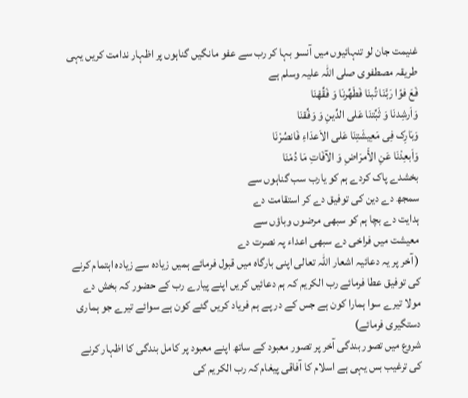غنیمت جان لو تنہائیوں میں آنسو بہا کر رب سے عفو مانگیں گناہوں پر اظہار ندامت کریں یہی طریقہ مصطفوی صلی اللہ علیہ وسلم ہے
فَعَ فوًا رَبَّنَا تُبنَا فَطَھِّرنَا وَ فَقِّھْنَا
وَاَرشِدنَا وَ ثَبِّتنَا عَلی الدِّینِ وَ وَفِّقنَا
وَبَارِک فِی مَعِیشَتِنَا عَلی الاَعدَاءِ فَانصُرْنَا
وَاَبعِدْنَا عَنِ الأَمرَاضِ وَ الآفَاتِ مَا دُمْنَا
بخشدے پاک کردے ہم کو یارب سب گناہوں سے
سمجھ دے دین کی توفیق دے کر استقامت دے
ہدایت دے بچا ہم کو سبھی مرضوں وباؤں سے
معیشت میں فراخی دے سبھی اعداء پہ نصرت دے
( آخر پر یہ دعائیہ اشعار اللہ تعالی اپنی بارگاہ میں قبول فرمائے ہمیں زیادہ سے زیادہ اہتمام کرنے کی توفیق عطا فرمائے رب الکریم کہ ہم دعائیں کریں اپنے پیارے رب کے حضور کہ بخش دے مولا تیرے سوا ہمارا کون ہے جس کے در پے ہم فریاد کریں گئے کون ہے سوائے تیرے جو ہماری دستگیری فرمائے)
شروع میں تصور بندگی آخر پر تصور معبود کے ساتھ اپنے معبود پر کامل بندگی کا اظہار کرنے کی ترغیب بس یہی ہے اسلام کا آفاقی پیغام کہ رب الکریم کی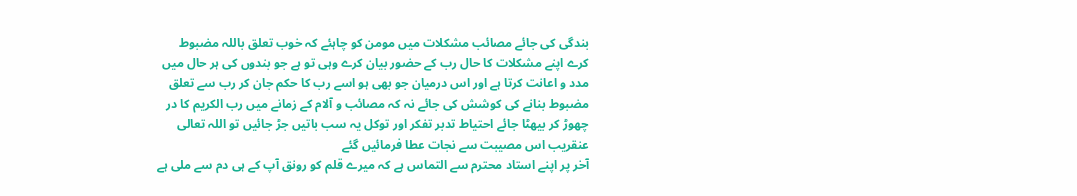بندگی کی جائے مصائب مشکلات میں مومن کو چاہئے کہ خوب تعلق باللہ مضبوط کرے اپنے مشکلات کا حال رب کے حضور بیان کرے وہی تو ہے جو بندوں کی ہر حال میں مدد و اعانت کرتا ہے اور اس درمیان جو بھی ہو اسے رب کا حکم جان کر رب سے تعلق مضبوط بنانے کی کوشش کی جائے نہ کہ مصائب و آلام کے زمانے میں رب الکریم کا در چھوڑ کر بیھٹا جائے احتیاط تدبر تفکر اور توکل یہ سب باتیں جڑ جائیں تو اللہ تعالی عنقریب اس مصیبت سے نجات عطا فرمائیں گئے
آخر پر اپنے استاد محترم سے التماس ہے کہ میرے قلم کو رونق آپ کے ہی دم سے ملی ہے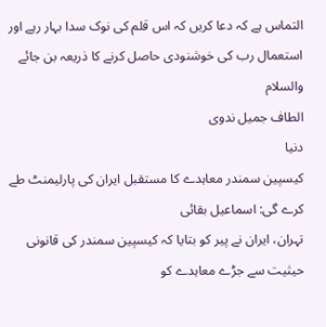التماس ہے کہ دعا کریں کہ اس قلم کی نوک سدا بہار رہے اور استعمال رب کی خوشنودی حاصل کرنے کا ذریعہ بن جائے والسلام
الطاف جمیل ندوی
دنیا
کیسپین سمندر معاہدے کا مستقبل ایران کی پارلیمنٹ طے کرے گی: اسماعیل بقائی
تہران، ایران نے پیر کو بتایا کہ کیسپین سمندر کی قانونی حیثیت سے جڑے معاہدے کو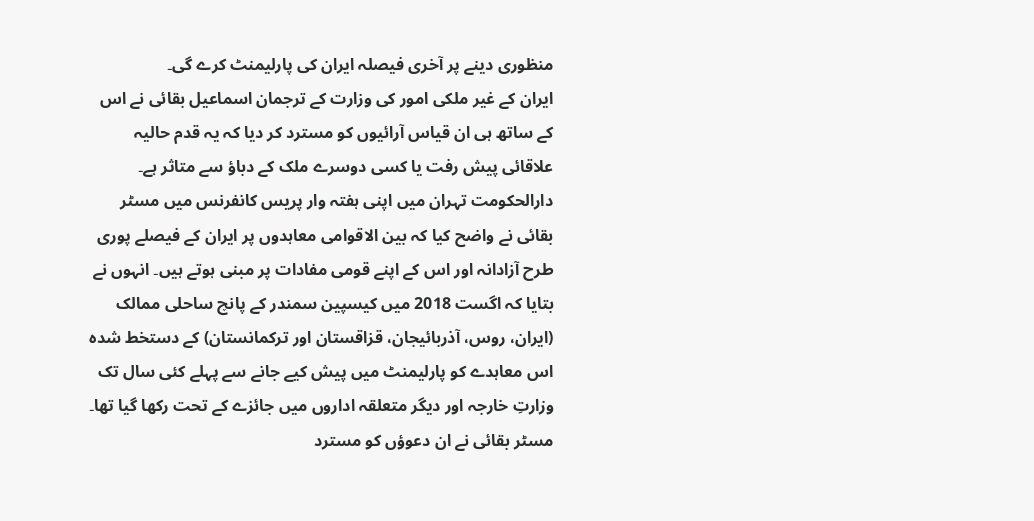منظوری دینے پر آخری فیصلہ ایران کی پارلیمنٹ کرے گی۔
ایران کے غیر ملکی امور کی وزارت کے ترجمان اسماعیل بقائی نے اس کے ساتھ ہی ان قیاس آرائیوں کو مسترد کر دیا کہ یہ قدم حالیہ علاقائی پیش رفت یا کسی دوسرے ملک کے دباؤ سے متاثر ہے۔ دارالحکومت تہران میں اپنی ہفتہ وار پریس کانفرنس میں مسٹر بقائی نے واضح کیا کہ بین الاقوامی معاہدوں پر ایران کے فیصلے پوری طرح آزادانہ اور اس کے اپنے قومی مفادات پر مبنی ہوتے ہیں۔ انہوں نے بتایا کہ اگست 2018 میں کیسپین سمندر کے پانچ ساحلی ممالک (ایران، روس، آذربائیجان، قزاقستان اور ترکمانستان) کے دستخط شدہ اس معاہدے کو پارلیمنٹ میں پیش کیے جانے سے پہلے کئی سال تک وزارتِ خارجہ اور دیگر متعلقہ اداروں میں جائزے کے تحت رکھا گیا تھا۔
مسٹر بقائی نے ان دعوؤں کو مسترد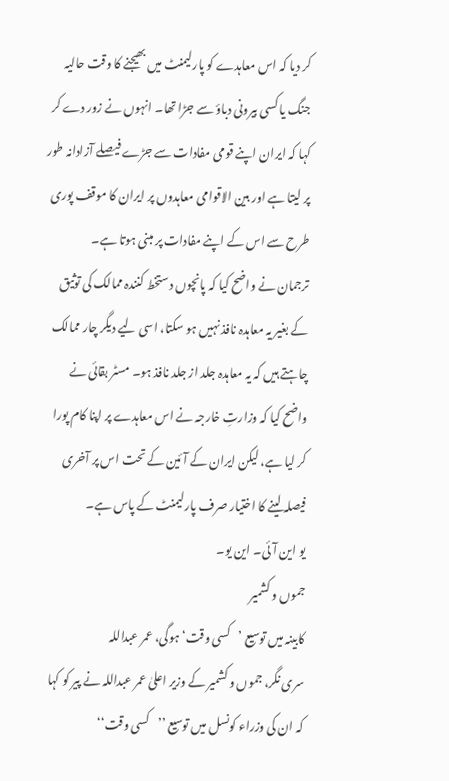کر دیا کہ اس معاہدے کو پارلیمنٹ میں بھیجنے کا وقت حالیہ جنگ یا کسی بیرونی دباؤ سے جڑا تھا۔ انہوں نے زور دے کر کہا کہ ایران اپنے قومی مفادات سے جڑے فیصلے آزادانہ طور پر لیتا ہے اور بین الاقوامی معاہدوں پر ایران کا موقف پوری طرح سے اس کے اپنے مفادات پر مبنی ہوتا ہے۔
ترجمان نے واضح کیا کہ پانچوں دستخط کنندہ ممالک کی توثیق کے بغیر یہ معاہدہ نافذ نہیں ہو سکتا، اسی لیے دیگر چار ممالک چاہتے ہیں کہ یہ معاہدہ جلد از جلد نافذ ہو۔ مسٹر بقائی نے واضح کیا کہ وزارتِ خارجہ نے اس معاہدے پر اپنا کام پورا کر لیا ہے، لیکن ایران کے آئین کے تحت اس پر آخری فیصلہ لینے کا اختیار صرف پارلیمنٹ کے پاس ہے۔
یو این آئی۔ این یو۔
جموں و کشمیر
کابینہ میں توسیع ’کسی وقت‘ ہوگی، عمر عبداللہ
سری نگر، جموں و کشمیر کے وزیر اعلیٰ عمر عبداللہ نے پیر کو کہا کہ ان کی وزراء کونسل میں توسیع ’’کسی وقت‘‘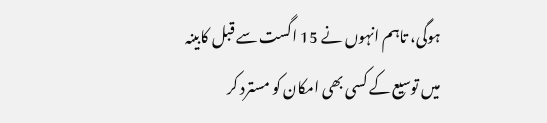ہوگی، تاہم انہوں نے 15 اگست سے قبل کابینہ میں توسیع کے کسی بھی امکان کو مسترد کر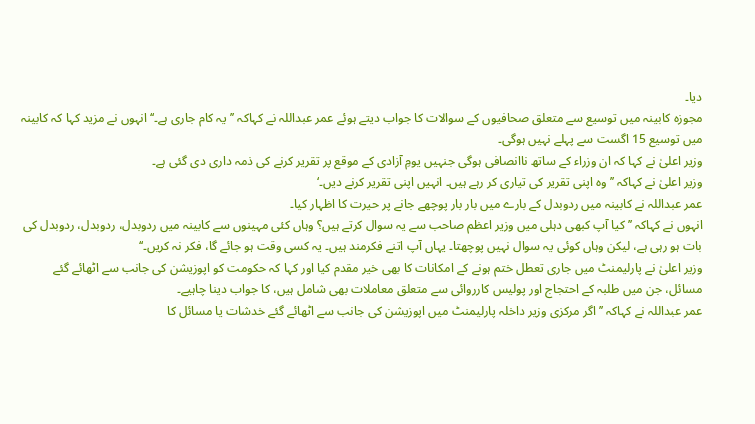دیا۔
مجوزہ کابینہ میں توسیع سے متعلق صحافیوں کے سوالات کا جواب دیتے ہوئے عمر عبداللہ نے کہاکہ ’’یہ کام جاری ہے۔‘‘ انہوں نے مزید کہا کہ کابینہ میں توسیع 15 اگست سے پہلے نہیں ہوگی۔
وزیر اعلیٰ نے کہا کہ ان وزراء کے ساتھ ناانصافی ہوگی جنہیں یومِ آزادی کے موقع پر تقریر کرنے کی ذمہ داری دی گئی ہے۔
وزیر اعلیٰ نے کہاکہ ’’وہ اپنی تقریر کی تیاری کر رہے ہیں۔ انہیں اپنی تقریر کرنے دیں۔‘
عمر عبداللہ نے کابینہ میں ردوبدل کے بارے میں بار بار پوچھے جانے پر حیرت کا اظہار کیا۔
انہوں نے کہاکہ ’’کیا آپ کبھی دہلی میں وزیر اعظم صاحب سے یہ سوال کرتے ہیں؟ وہاں کئی مہینوں سے کابینہ میں ردوبدل، ردوبدل، ردوبدل کی بات ہو رہی ہے، لیکن وہاں کوئی یہ سوال نہیں پوچھتا۔ یہاں آپ اتنے فکرمند ہیں۔ یہ کسی وقت ہو جائے گا، فکر نہ کریں۔‘‘
وزیر اعلیٰ نے پارلیمنٹ میں جاری تعطل ختم ہونے کے امکانات کا بھی خیر مقدم کیا اور کہا کہ حکومت کو اپوزیشن کی جانب سے اٹھائے گئے مسائل، جن میں طلبہ کے احتجاج اور پولیس کارروائی سے متعلق معاملات بھی شامل ہیں، کا جواب دینا چاہیے۔
عمر عبداللہ نے کہاکہ ’’اگر مرکزی وزیر داخلہ پارلیمنٹ میں اپوزیشن کی جانب سے اٹھائے گئے خدشات یا مسائل کا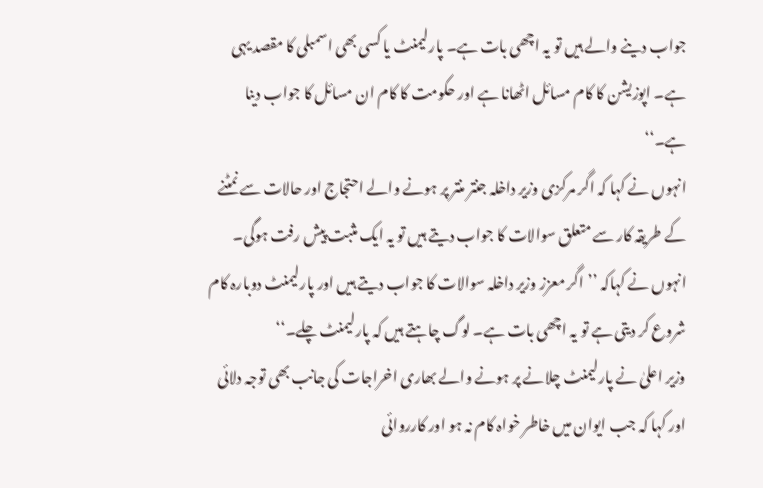جواب دینے والے ہیں تو یہ اچھی بات ہے۔ پارلیمنٹ یا کسی بھی اسمبلی کا مقصد یہی ہے۔ اپوزیشن کا کام مسائل اٹھانا ہے اور حکومت کا کام ان مسائل کا جواب دینا ہے۔‘‘
انہوں نے کہا کہ اگر مرکزی وزیر داخلہ جنتر منتر پر ہونے والے احتجاج اور حالات سے نمٹنے کے طریقہ کار سے متعلق سوالات کا جواب دیتے ہیں تو یہ ایک مثبت پیش رفت ہوگی۔
انہوں نے کہاکہ ’’اگر معزز وزیر داخلہ سوالات کا جواب دیتے ہیں اور پارلیمنٹ دوبارہ کام شروع کر دیتی ہے تو یہ اچھی بات ہے۔ لوگ چاہتے ہیں کہ پارلیمنٹ چلے۔‘‘
وزیر اعلیٰ نے پارلیمنٹ چلانے پر ہونے والے بھاری اخراجات کی جانب بھی توجہ دلائی اور کہا کہ جب ایوان میں خاطر خواہ کام نہ ہو اور کارروائی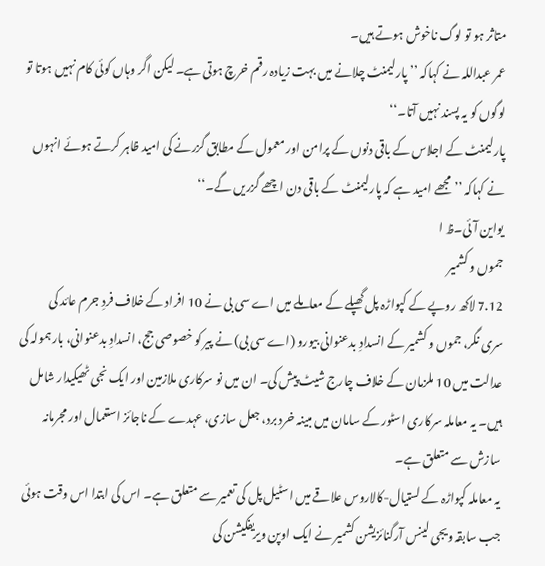متاثر ہو تو لوگ ناخوش ہوتے ہیں۔
عمر عبداللہ نے کہاکہ ’’پارلیمنٹ چلانے میں بہت زیادہ رقم خرچ ہوتی ہے۔ لیکن اگر وہاں کوئی کام نہیں ہوتا تو لوگوں کو یہ پسند نہیں آتا۔‘‘
پارلیمنٹ کے اجلاس کے باقی دنوں کے پرامن اور معمول کے مطابق گزرنے کی امید ظاہر کرتے ہوئے انہوں نے کہاکہ ’’مجھے امید ہے کہ پارلیمنٹ کے باقی دن اچھے گزریں گے۔‘‘
یواین آئی۔ظ ا
جموں و کشمیر
7.12 لاکھ روپے کے کپواڑہ پل گھپلے کے معاملے میں اے سی بی نے 10 افراد کے خلاف فردِ جرم عائد کی
سری نگر، جموں و کشمیر کے انسدادِ بدعنوانی بیورو (اے سی بی) نے پیر کو خصوصی جج، انسدادِ بدعنوانی، بارہمولہ کی عدالت میں 10 ملزمان کے خلاف چارج شیٹ پیش کی۔ ان میں نو سرکاری ملازمین اور ایک نجی ٹھیکیدار شامل ہیں۔ یہ معاملہ سرکاری اسٹور کے سامان میں مبینہ خرد برد، جعل سازی، عہدے کے ناجائز استعمال اور مجرمانہ سازش سے متعلق ہے۔
یہ معاملہ کپواڑہ کے لستیال-کالاروس علاقے میں اسٹیل پل کی تعمیر سے متعلق ہے۔ اس کی ابتدا اس وقت ہوئی جب سابقہ ویجی لینس آرگنائزیشن کشمیر نے ایک اوپن ویریفکیشن کی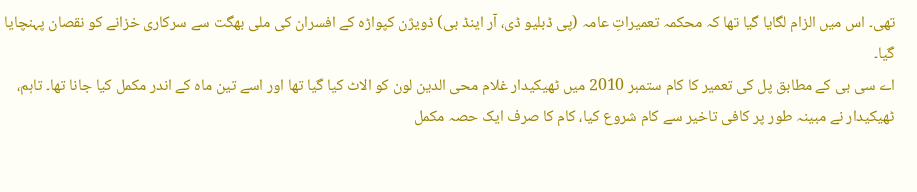تھی۔ اس میں الزام لگایا گیا تھا کہ محکمہ تعمیراتِ عامہ (پی ڈبلیو ڈی، آر اینڈ بی) ڈویژن کپواڑہ کے افسران کی ملی بھگت سے سرکاری خزانے کو نقصان پہنچایا گیا۔
اے سی بی کے مطابق پل کی تعمیر کا کام ستمبر 2010 میں ٹھیکیدار غلام محی الدین لون کو الاٹ کیا گیا تھا اور اسے تین ماہ کے اندر مکمل کیا جانا تھا۔ تاہم، ٹھیکیدار نے مبینہ طور پر کافی تاخیر سے کام شروع کیا، کام کا صرف ایک حصہ مکمل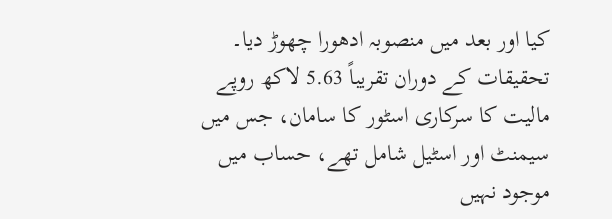کیا اور بعد میں منصوبہ ادھورا چھوڑ دیا۔
تحقیقات کے دوران تقریباً 5.63 لاکھ روپے مالیت کا سرکاری اسٹور کا سامان، جس میں سیمنٹ اور اسٹیل شامل تھے، حساب میں موجود نہیں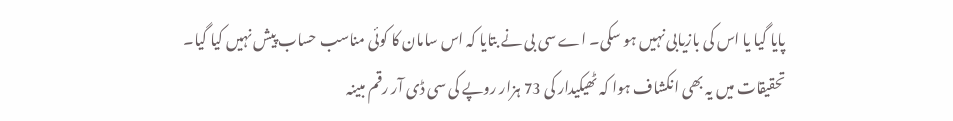پایا گیا یا اس کی بازیابی نہیں ہو سکی۔ اے سی بی نے بتایا کہ اس سامان کا کوئی مناسب حساب پیش نہیں کیا گیا۔
تحقیقات میں یہ بھی انکشاف ہوا کہ ٹھیکیدار کی 73 ہزار روپے کی سی ڈی آر رقم مبینہ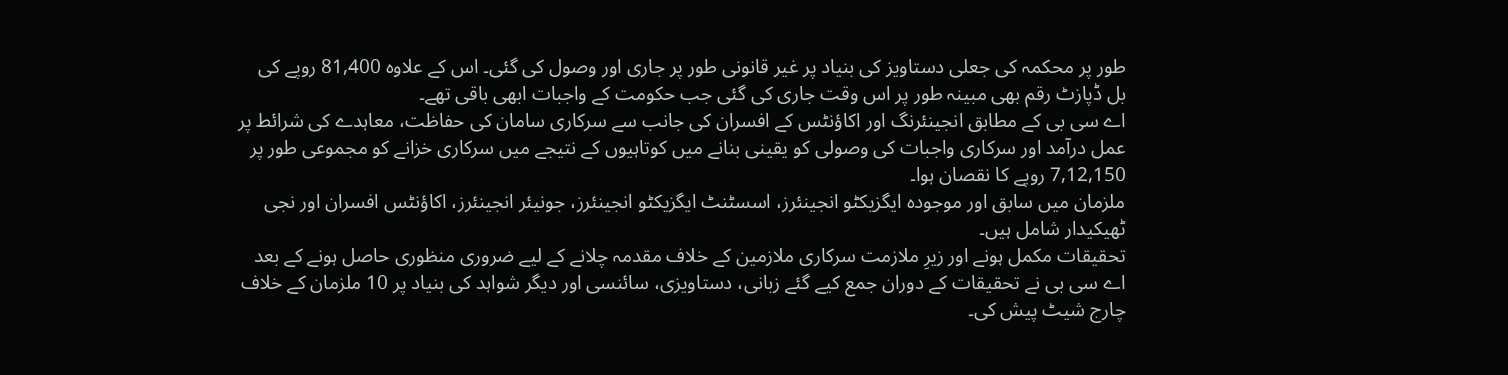طور پر محکمہ کی جعلی دستاویز کی بنیاد پر غیر قانونی طور پر جاری اور وصول کی گئی۔ اس کے علاوہ 81,400 روپے کی بل ڈپازٹ رقم بھی مبینہ طور پر اس وقت جاری کی گئی جب حکومت کے واجبات ابھی باقی تھے۔
اے سی بی کے مطابق انجینئرنگ اور اکاؤنٹس کے افسران کی جانب سے سرکاری سامان کی حفاظت، معاہدے کی شرائط پر عمل درآمد اور سرکاری واجبات کی وصولی کو یقینی بنانے میں کوتاہیوں کے نتیجے میں سرکاری خزانے کو مجموعی طور پر 7,12,150 روپے کا نقصان ہوا۔
ملزمان میں سابق اور موجودہ ایگزیکٹو انجینئرز، اسسٹنٹ ایگزیکٹو انجینئرز، جونیئر انجینئرز، اکاؤنٹس افسران اور نجی ٹھیکیدار شامل ہیں۔
تحقیقات مکمل ہونے اور زیرِ ملازمت سرکاری ملازمین کے خلاف مقدمہ چلانے کے لیے ضروری منظوری حاصل ہونے کے بعد اے سی بی نے تحقیقات کے دوران جمع کیے گئے زبانی، دستاویزی، سائنسی اور دیگر شواہد کی بنیاد پر 10 ملزمان کے خلاف چارج شیٹ پیش کی۔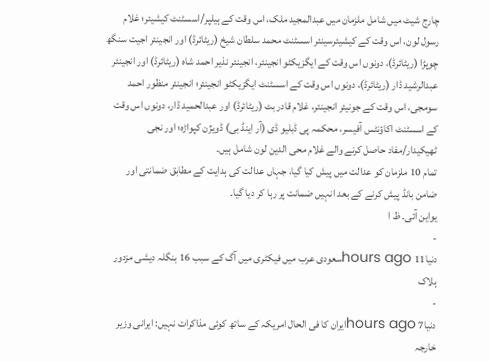چارج شیٹ میں شامل ملزمان میں عبدالمجید ملک، اس وقت کے ہیلپر/اسسٹنٹ کیشیئر؛ غلام رسول لون، اس وقت کے کیشیئرسینئر اسسٹنٹ محمد سلطان شیخ (ریٹائرڈ) اور انجینئر اجیت سنگھ چوپڑا (ریٹائرڈ)، دونوں اس وقت کے ایگزیکٹو انجینئر، انجینئر نذیر احمد شاہ (ریٹائرڈ) اور انجینئر عبدالرشید ڈار (ریٹائرڈ)، دونوں اس وقت کے اسسٹنٹ ایگزیکٹو انجینئر؛ انجینئر منظور احمد سومجی، اس وقت کے جونیئر انجینئر، غلام قادر بٹ (ریٹائرڈ) اور عبدالحمید ڈار، دونوں اس وقت کے اسسٹنٹ اکاؤنٹس آفیسر، محکمہ پی ڈبلیو ڈی (آر اینڈ بی) ڈویژن کپواڑہ؛ اور نجی ٹھیکیدار/مفاد حاصل کرنے والے غلام محی الدین لون شامل ہیں۔
تمام 10 ملزمان کو عدالت میں پیش کیا گیا، جہاں عدالت کی ہدایت کے مطابق ضمانتی اور ضامن بانڈ پیش کرنے کے بعد انہیں ضمانت پر رہا کر دیا گیا۔
یواین آئی۔ ظ ا
-
دنیا11 hours agoسعودی عرب میں فیکٹری میں آگ کے سبب 16 بنگلہ دیشی مزدور ہلاک
-
دنیا7 hours agoایران کا فی الحال امریکہ کے ساتھ کوئی مذاکرات نہیں: ایرانی وزیر خارجہ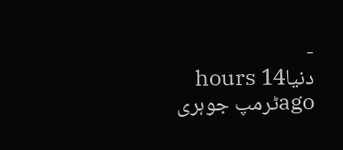-
دنیا14 hours agoٹرمپ جوہری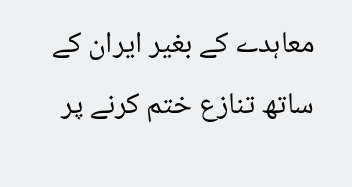معاہدے کے بغیر ایران کے ساتھ تنازع ختم کرنے پر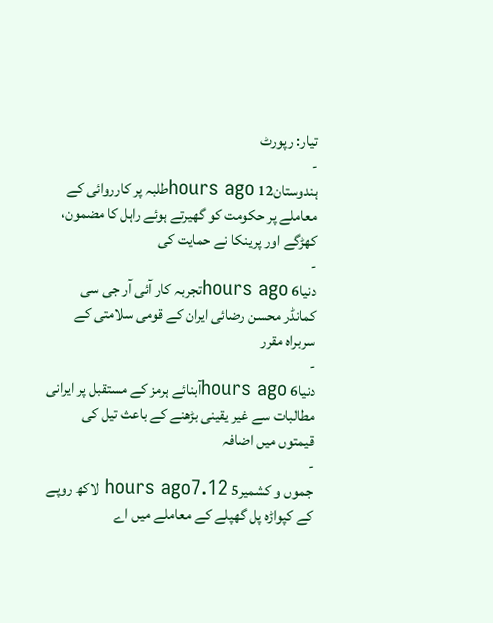تیار: رپورٹ
-
ہندوستان12 hours agoطلبہ پر کارروائی کے معاملے پر حکومت کو گھیرتے ہوئے راہل کا مضمون، کھڑگے اور پرینکا نے حمایت کی
-
دنیا6 hours agoتجربہ کار آئی آر جی سی کمانڈر محسن رضائی ایران کے قومی سلامتی کے سربراہ مقرر
-
دنیا6 hours agoآبنائے ہرمز کے مستقبل پر ایرانی مطالبات سے غیر یقینی بڑھنے کے باعث تیل کی قیمتوں میں اضافہ
-
جموں و کشمیر5 hours ago7.12 لاکھ روپے کے کپواڑہ پل گھپلے کے معاملے میں اے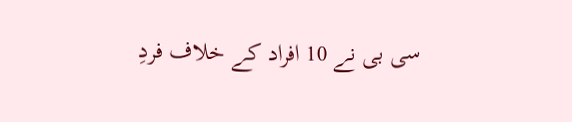سی بی نے 10 افراد کے خلاف فردِ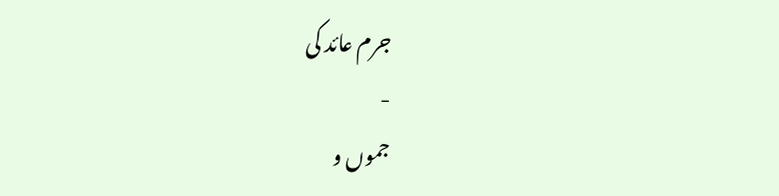جرم عائد کی
-
جموں و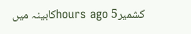کشمیر5 hours agoکابینہ میں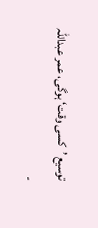توسیع ’کسی وقت‘ ہوگی، عمر عبداللہ
-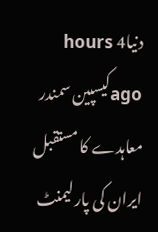دنیا4 hours agoکیسپین سمندر معاہدے کا مستقبل ایران کی پارلیمنٹ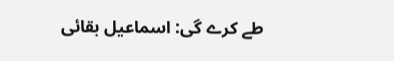طے کرے گی: اسماعیل بقائی